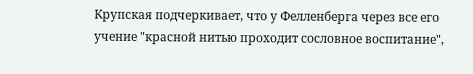Крупская подчеркивает, что у Фелленберга через все его учение "красной нитью проходит сословное воспитание",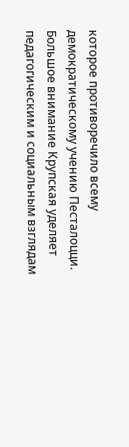которое противоречило всему демократическому учению Песталоцци.
Большое внимание Крупская уделяет педагогическим и социальным взглядам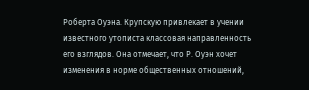Роберта Оуэна. Крупскую привлекает в учении известного утописта классовая направленность его взглядов. Она отмечает, что Р. Оуэн хочет изменения в норме общественных отношений,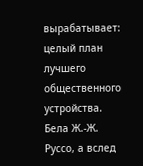вырабатывает: целый план лучшего общественного устройства. Бела Ж.-Ж. Руссо, а вслед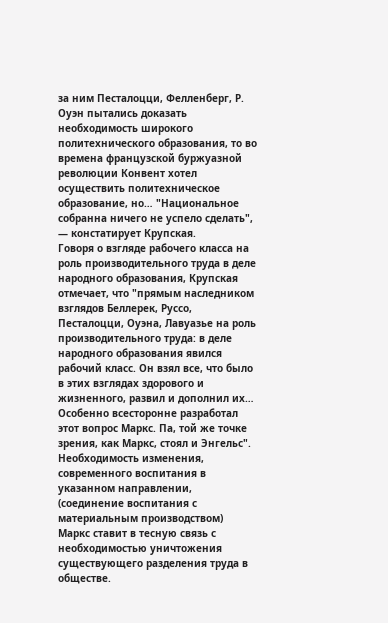за ним Песталоцци, Фелленберг, Р. Оуэн пытались доказать необходимость широкого политехнического образования, то во времена французской буржуазной революции Конвент хотел осуществить политехническое образование, но… "Национальное собранна ничего не успело сделать", — констатирует Крупская.
Говоря о взгляде рабочего класса на роль производительного труда в деле народного образования, Крупская отмечает, что "прямым наследником взглядов Беллерек, Руссо, Песталоцци, Оуэна, Лавуазье на роль производительного труда: в деле народного образования явился рабочий класс. Он взял все, что было в этих взглядах здорового и жизненного, развил и дополнил их…
Особенно всесторонне разработал этот вопрос Маркс. Па, той же точке зрения, как Маркс, стоял и Энгельс". Необходимость изменения, современного воспитания в указанном направлении, (соединение воспитания с материальным производством) Маркс ставит в тесную связь с необходимостью уничтожения существующего разделения труда в обществе.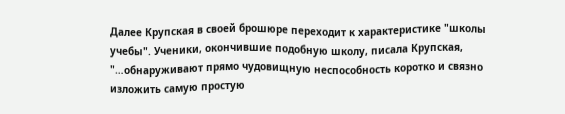Далее Крупская в своей брошюре переходит к характеристике "школы учебы". Ученики, окончившие подобную школу, писала Крупская, "…обнаруживают прямо чудовищную неспособность коротко и связно изложить самую простую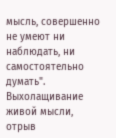мысль, совершенно не умеют ни наблюдать, ни самостоятельно думать".
Выхолащивание живой мысли, отрыв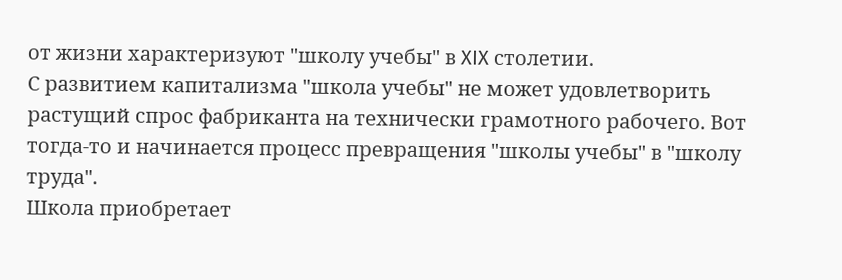от жизни характеризуют "школу учебы" в XIX столетии.
С развитием капитализма "школа учебы" не может удовлетворить растущий спрос фабриканта на технически грамотного рабочего. Вот тогда-то и начинается процесс превращения "школы учебы" в "школу труда".
Школа приобретает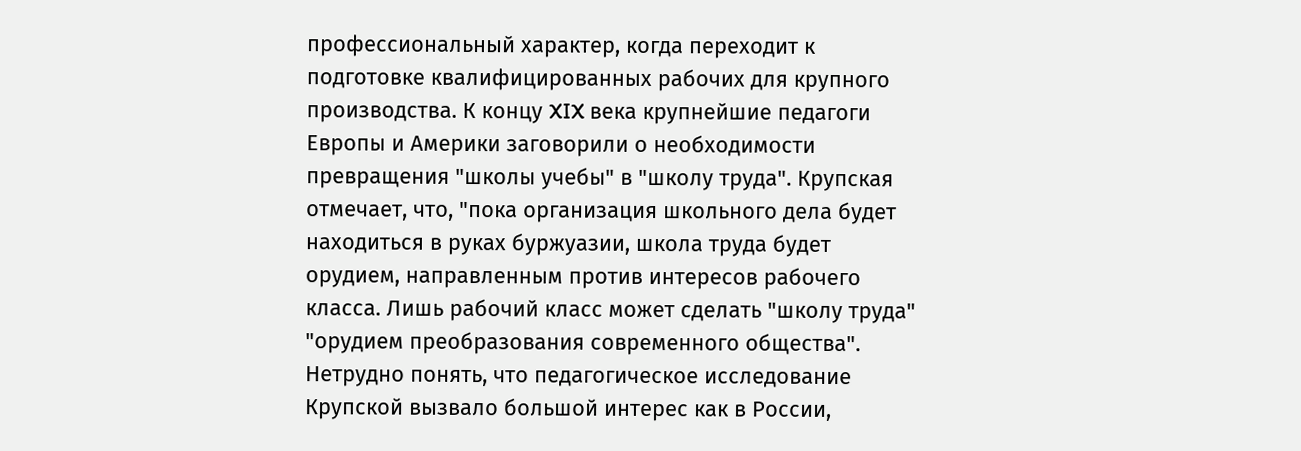профессиональный характер, когда переходит к подготовке квалифицированных рабочих для крупного производства. К концу XIX века крупнейшие педагоги Европы и Америки заговорили о необходимости превращения "школы учебы" в "школу труда". Крупская отмечает, что, "пока организация школьного дела будет находиться в руках буржуазии, школа труда будет орудием, направленным против интересов рабочего класса. Лишь рабочий класс может сделать "школу труда" "орудием преобразования современного общества".
Нетрудно понять, что педагогическое исследование Крупской вызвало большой интерес как в России,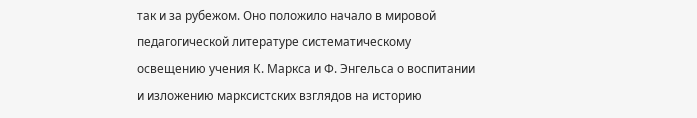так и за рубежом. Оно положило начало в мировой педагогической литературе систематическому освещению учения К. Маркса и Ф. Энгельса о воспитании и изложению марксистских взглядов на историю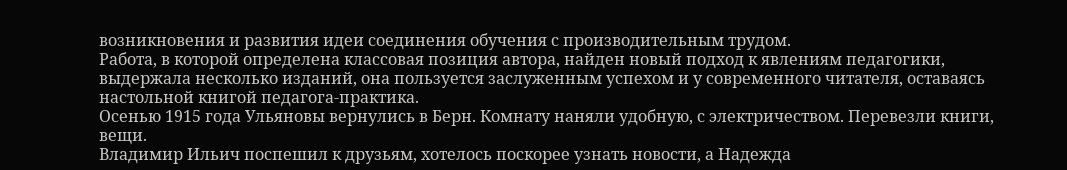возникновения и развития идеи соединения обучения с производительным трудом.
Работа, в которой определена классовая позиция автора, найден новый подход к явлениям педагогики, выдержала несколько изданий, она пользуется заслуженным успехом и у современного читателя, оставаясь настольной книгой педагога-практика.
Осенью 1915 года Ульяновы вернулись в Берн. Комнату наняли удобную, с электричеством. Перевезли книги, вещи.
Владимир Ильич поспешил к друзьям, хотелось поскорее узнать новости, а Надежда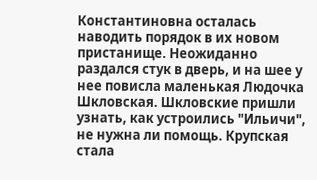Константиновна осталась наводить порядок в их новом пристанище. Неожиданно раздался стук в дверь, и на шее у нее повисла маленькая Людочка Шкловская. Шкловские пришли узнать, как устроились "Ильичи", не нужна ли помощь. Крупская стала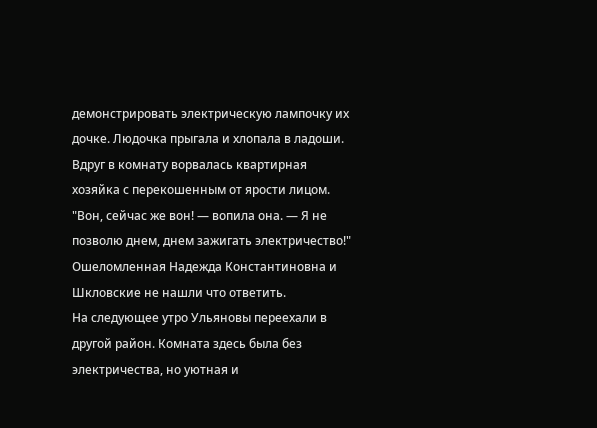демонстрировать электрическую лампочку их дочке. Людочка прыгала и хлопала в ладоши. Вдруг в комнату ворвалась квартирная хозяйка с перекошенным от ярости лицом. "Вон, сейчас же вон! — вопила она. — Я не позволю днем, днем зажигать электричество!" Ошеломленная Надежда Константиновна и Шкловские не нашли что ответить.
На следующее утро Ульяновы переехали в другой район. Комната здесь была без электричества, но уютная и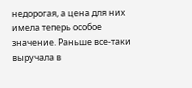недорогая, а цена для них имела теперь особое значение. Раньше все-таки выручала в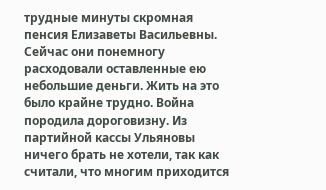трудные минуты скромная пенсия Елизаветы Васильевны. Сейчас они понемногу расходовали оставленные ею небольшие деньги. Жить на это было крайне трудно. Война породила дороговизну. Из партийной кассы Ульяновы ничего брать не хотели, так как считали, что многим приходится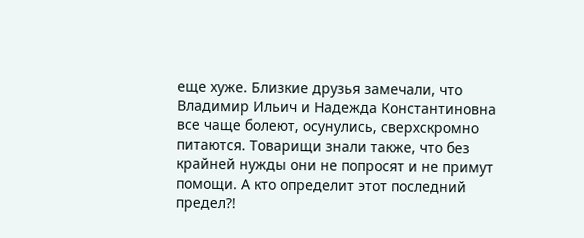еще хуже. Близкие друзья замечали, что Владимир Ильич и Надежда Константиновна все чаще болеют, осунулись, сверхскромно питаются. Товарищи знали также, что без крайней нужды они не попросят и не примут помощи. А кто определит этот последний предел?!